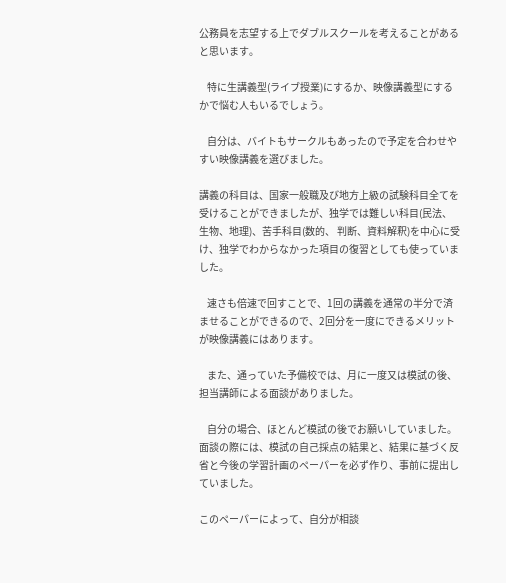公務員を志望する上でダブルスクールを考えることがあると思います。

    特に生講義型(ライブ授業)にするか、映像講義型にするかで悩む人もいるでしょう。

    自分は、バイトもサークルもあったので予定を合わせやすい映像講義を選びました。

講義の科目は、国家一般職及び地方上級の試験科目全てを受けることができましたが、独学では難しい科目(民法、生物、地理)、苦手科目(数的、 判断、資料解釈)を中心に受け、独学でわからなかった項目の復習としても使っていました。

    速さも倍速で回すことで、1回の講義を通常の半分で済ませることができるので、2回分を一度にできるメリットが映像講義にはあります。

    また、通っていた予備校では、月に一度又は模試の後、担当講師による面談がありました。

    自分の場合、ほとんど模試の後でお願いしていました。面談の際には、模試の自己採点の結果と、結果に基づく反省と今後の学習計画のペーパーを必ず作り、事前に提出していました。

このペーパーによって、自分が相談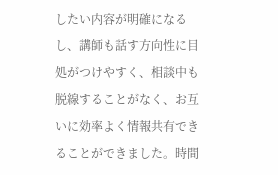したい内容が明確になるし、講師も話す方向性に目処がつけやすく、相談中も脱線することがなく、お互いに効率よく情報共有できることができました。時間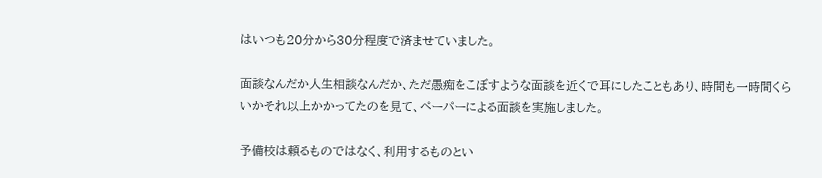はいつも20分から30分程度で済ませていました。

面談なんだか人生相談なんだか、ただ愚痴をこぼすような面談を近くで耳にしたこともあり、時間も一時間くらいかそれ以上かかってたのを見て、ペーパーによる面談を実施しました。

予備校は頼るものではなく、利用するものとい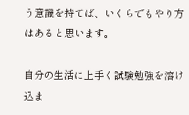う意識を持てば、いくらでもやり方はあると思います。

自分の生活に上手く試験勉強を溶け込ま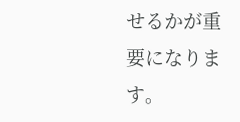せるかが重要になります。